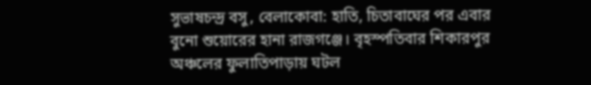সুভাষচন্দ্র বসু, বেলাকোবা: হাতি, চিতাবাঘের পর এবার বুনো শুয়োরের হানা রাজগঞ্জে। বৃহস্পতিবার শিকারপুর অঞ্চলের ফুলাতিপাড়ায় ঘটল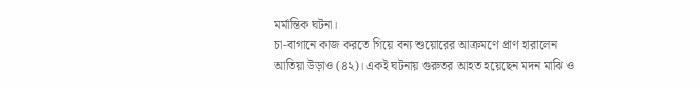মর্মান্তিক ঘটনা।
চা-বাগানে কাজ করতে গিয়ে বন্য শুয়োরের আক্রমণে প্রাণ হারালেন আতিয়া উড়াও (৪২)। একই ঘটনায় গুরুতর আহত হয়েছেন মদন মাঝি ও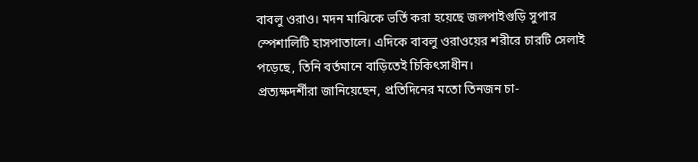বাবলু ওরাও। মদন মাঝিকে ভর্তি করা হয়েছে জলপাইগুড়ি সুপার স্পেশালিটি হাসপাতালে। এদিকে বাবলু ওরাওয়ের শরীরে চারটি সেলাই পড়েছে, তিনি বর্তমানে বাড়িতেই চিকিৎসাধীন।
প্রত্যক্ষদর্শীরা জানিয়েছেন, প্রতিদিনের মতো তিনজন চা-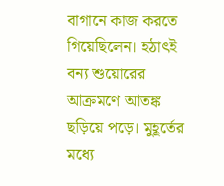বাগানে কাজ করতে গিয়েছিলেন। হঠাৎই বন্য শুয়োরের আক্রমণে আতঙ্ক ছড়িয়ে পড়ে। মুহূর্তের মধ্যে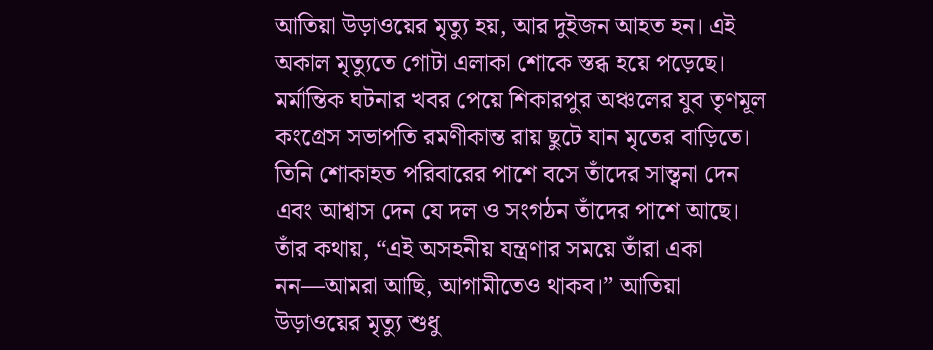আতিয়া উড়াওয়ের মৃত্যু হয়, আর দুইজন আহত হন। এই অকাল মৃত্যুতে গোটা এলাকা শোকে স্তব্ধ হয়ে পড়েছে।
মর্মান্তিক ঘটনার খবর পেয়ে শিকারপুর অঞ্চলের যুব তৃণমূল কংগ্রেস সভাপতি রমণীকান্ত রায় ছুটে যান মৃতের বাড়িতে। তিনি শোকাহত পরিবারের পাশে বসে তাঁদের সান্ত্বনা দেন এবং আশ্বাস দেন যে দল ও সংগঠন তাঁদের পাশে আছে। তাঁর কথায়, “এই অসহনীয় যন্ত্রণার সময়ে তাঁরা একা নন—আমরা আছি, আগামীতেও থাকব।” আতিয়া উড়াওয়ের মৃত্যু শুধু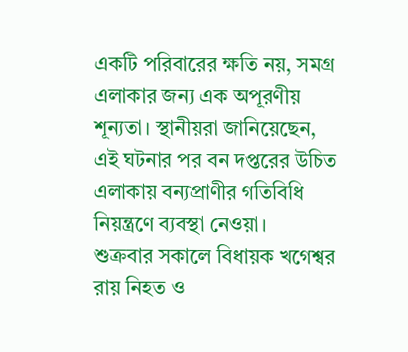একটি পরিবারের ক্ষতি নয়, সমগ্র এলাকার জন্য এক অপূরণীয় শূন্যতা। স্থানীয়রা জানিয়েছেন, এই ঘটনার পর বন দপ্তরের উচিত এলাকায় বন্যপ্রাণীর গতিবিধি নিয়ন্ত্রণে ব্যবস্থা নেওয়া।
শুক্রবার সকালে বিধায়ক খগেশ্বর রায় নিহত ও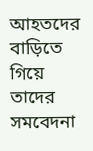আহতদের বাড়িতে গিয়ে তাদের সমবেদনা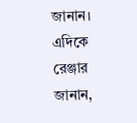জানান। এদিকে রেঞ্জার জানান,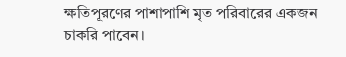ক্ষতিপূরণের পাশাপাশি মৃত পরিবারের একজন চাকরি পাবেন।